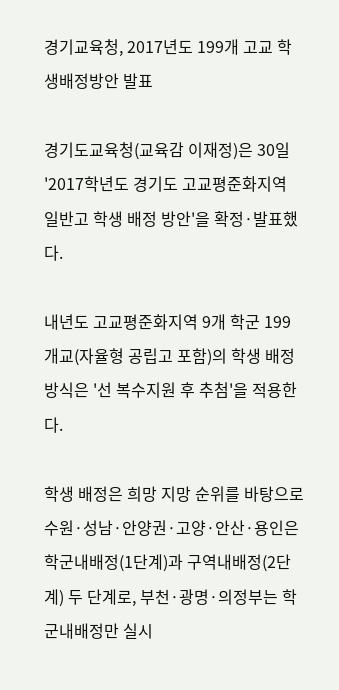경기교육청, 2017년도 199개 고교 학생배정방안 발표

경기도교육청(교육감 이재정)은 30일 '2017학년도 경기도 고교평준화지역 일반고 학생 배정 방안'을 확정·발표했다.

내년도 고교평준화지역 9개 학군 199개교(자율형 공립고 포함)의 학생 배정 방식은 '선 복수지원 후 추첨'을 적용한다.

학생 배정은 희망 지망 순위를 바탕으로 수원·성남·안양권·고양·안산·용인은 학군내배정(1단계)과 구역내배정(2단계) 두 단계로, 부천·광명·의정부는 학군내배정만 실시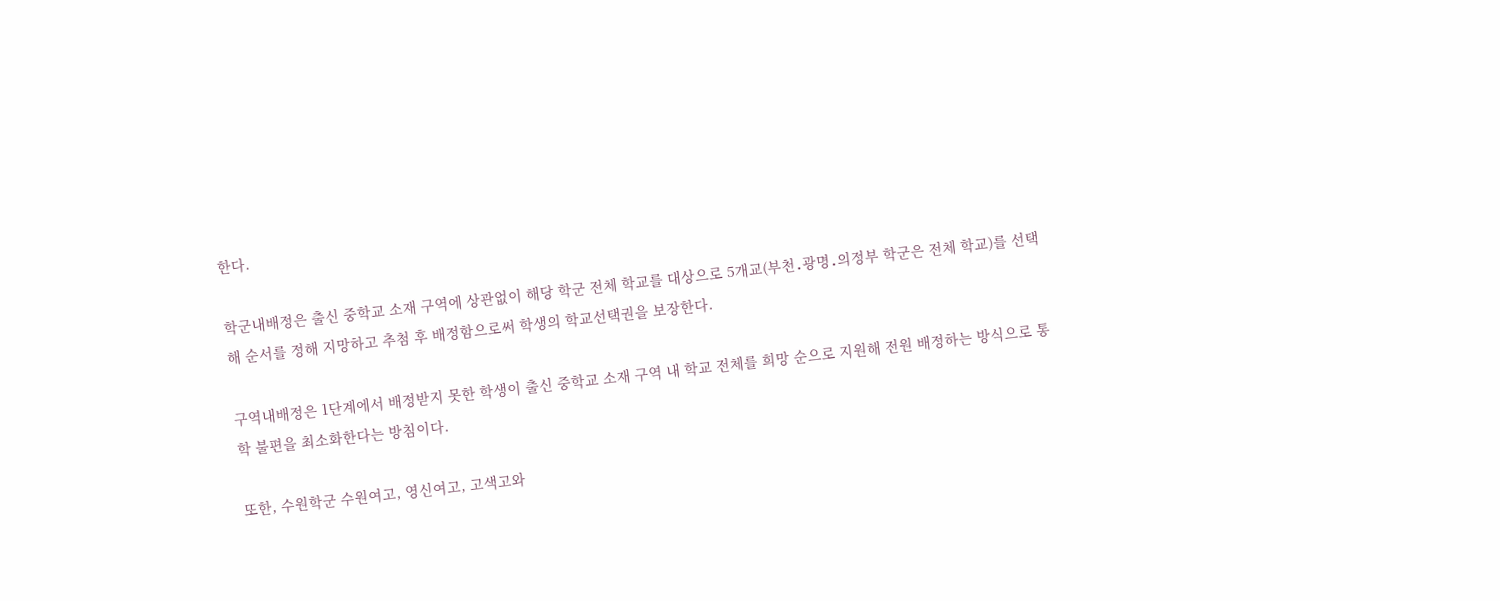한다.

학군내배정은 출신 중학교 소재 구역에 상관없이 해당 학군 전체 학교를 대상으로 5개교(부천․광명․의정부 학군은 전체 학교)를 선택해 순서를 정해 지망하고 추첨 후 배정함으로써 학생의 학교선택권을 보장한다.

구역내배정은 1단계에서 배정받지 못한 학생이 출신 중학교 소재 구역 내 학교 전체를 희망 순으로 지원해 전원 배정하는 방식으로 통학 불편을 최소화한다는 방침이다.

또한, 수원학군 수원여고, 영신여고, 고색고와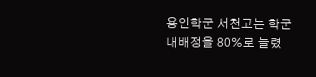용인학군 서천고는 학군내배정을 80%로 늘렸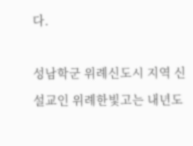다.

성남학군 위례신도시 지역 신설교인 위례한빛고는 내년도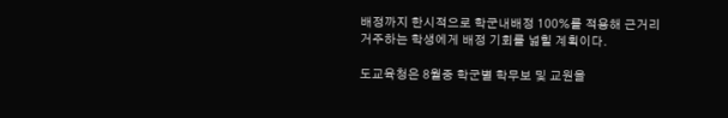배정까지 한시적으로 학군내배정 100%를 적용해 근거리 거주하는 학생에게 배정 기회를 넓힐 계획이다.

도교육청은 8월중 학군별 학무보 및 교원을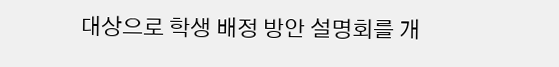대상으로 학생 배정 방안 설명회를 개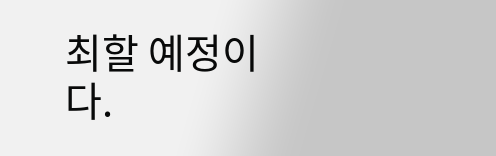최할 예정이다.